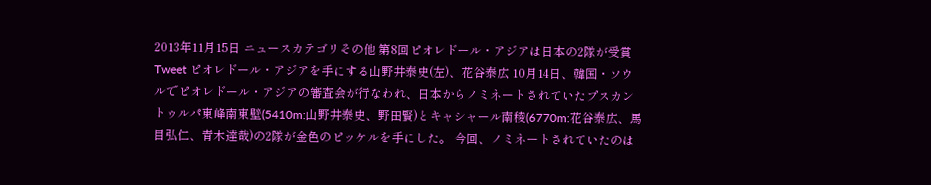2013年11月15日 ニュースカテゴリその他 第8回ピオレドール・アジアは日本の2隊が受賞 Tweet ピオレドール・アジアを手にする山野井泰史(左)、花谷泰広 10月14日、韓国・ソウルでピオレドール・アジアの審査会が行なわれ、日本からノミネートされていたプスカントゥルパ東峰南東壁(5410m:山野井泰史、野田賢)とキャシャール南稜(6770m:花谷泰広、馬目弘仁、青木達哉)の2隊が金色のピッケルを手にした。 今回、ノミネートされていたのは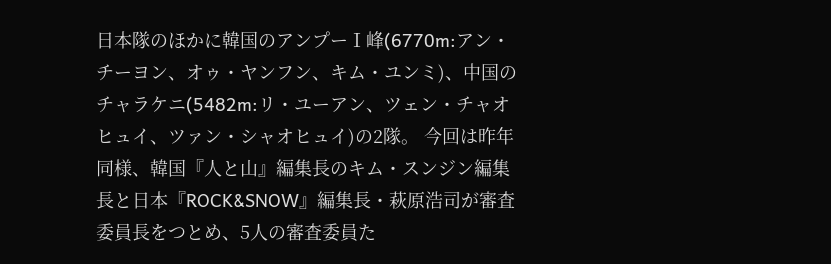日本隊のほかに韓国のアンプーⅠ峰(6770m:アン・チーヨン、オゥ・ヤンフン、キム・ユンミ)、中国のチャラケニ(5482m:リ・ユーアン、ツェン・チャオヒュイ、ツァン・シャオヒュイ)の2隊。 今回は昨年同様、韓国『人と山』編集長のキム・スンジン編集長と日本『ROCK&SNOW』編集長・萩原浩司が審査委員長をつとめ、5人の審査委員た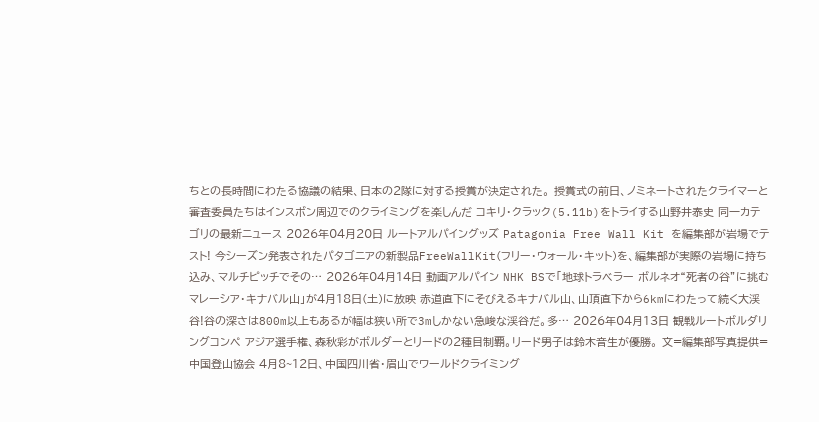ちとの長時間にわたる協議の結果、日本の2隊に対する授賞が決定された。 授賞式の前日、ノミネートされたクライマーと審査委員たちはインスボン周辺でのクライミングを楽しんだ コキリ・クラック(5.11b)をトライする山野井泰史 同一カテゴリの最新ニュース 2026年04月20日 ルートアルパイングッズ Patagonia Free Wall Kit を編集部が岩場でテスト! 今シーズン発表されたパタゴニアの新製品FreeWallKit(フリー・ウォール・キット)を、編集部が実際の岩場に持ち込み、マルチピッチでその… 2026年04月14日 動画アルパイン NHK BSで「地球トラベラー ボルネオ“死者の谷”に挑む マレーシア・キナバル山」が4月18日(土)に放映 赤道直下にそびえるキナバル山、山頂直下から6kmにわたって続く大渓谷!谷の深さは800m以上もあるが幅は狭い所で3mしかない急峻な渓谷だ。多… 2026年04月13日 観戦ルートボルダリングコンペ アジア選手権、森秋彩がボルダーとリードの2種目制覇。リード男子は鈴木音生が優勝。 文=編集部写真提供=中国登山協会 4月8~12日、中国四川省・眉山でワールドクライミング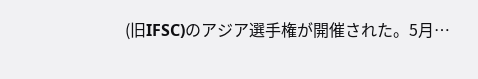(旧IFSC)のアジア選手権が開催された。5月…